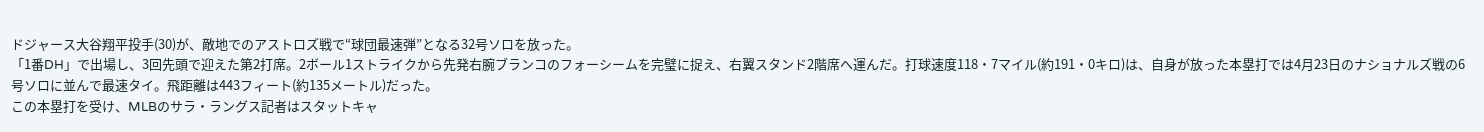ドジャース大谷翔平投手(30)が、敵地でのアストロズ戦で“球団最速弾”となる32号ソロを放った。
「1番DH」で出場し、3回先頭で迎えた第2打席。2ボール1ストライクから先発右腕ブランコのフォーシームを完璧に捉え、右翼スタンド2階席へ運んだ。打球速度118・7マイル(約191・0キロ)は、自身が放った本塁打では4月23日のナショナルズ戦の6号ソロに並んで最速タイ。飛距離は443フィート(約135メートル)だった。
この本塁打を受け、MLBのサラ・ラングス記者はスタットキャ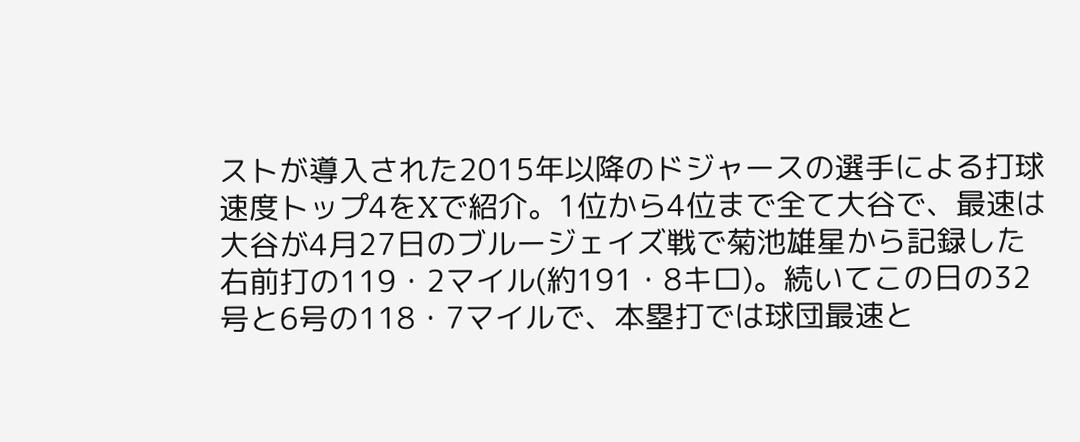ストが導入された2015年以降のドジャースの選手による打球速度トップ4をXで紹介。1位から4位まで全て大谷で、最速は大谷が4月27日のブルージェイズ戦で菊池雄星から記録した右前打の119・2マイル(約191・8キロ)。続いてこの日の32号と6号の118・7マイルで、本塁打では球団最速と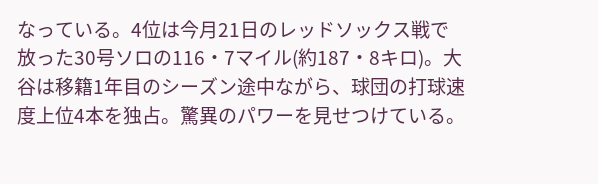なっている。4位は今月21日のレッドソックス戦で放った30号ソロの116・7マイル(約187・8キロ)。大谷は移籍1年目のシーズン途中ながら、球団の打球速度上位4本を独占。驚異のパワーを見せつけている。